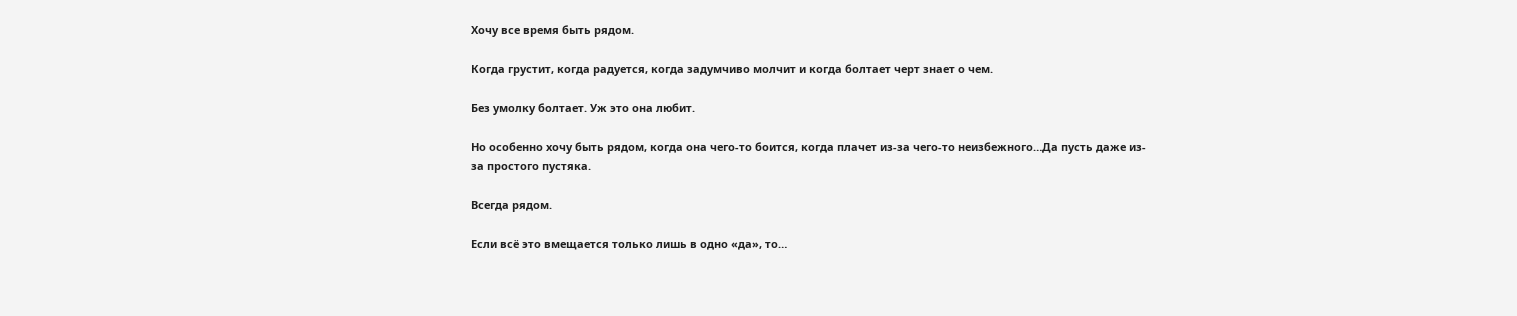Хочу все время быть рядом.

Когда грустит, когда радуется, когда задумчиво молчит и когда болтает черт знает о чем.

Без умолку болтает. Уж это она любит.

Но особенно хочу быть рядом, когда она чего-то боится, когда плачет из-за чего-то неизбежного…Да пусть даже из-за простого пустяка.

Всегда рядом.

Если всё это вмещается только лишь в одно «да», то…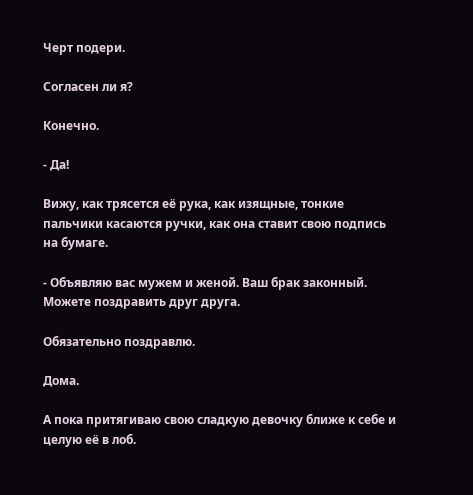Черт подери.

Согласен ли я?

Конечно.

- Да!

Вижу, как трясется её рука, как изящные, тонкие пальчики касаются ручки, как она ставит свою подпись на бумаге.

- Объявляю вас мужем и женой. Ваш брак законный. Можете поздравить друг друга.

Обязательно поздравлю.

Дома.

А пока притягиваю свою сладкую девочку ближе к себе и целую её в лоб.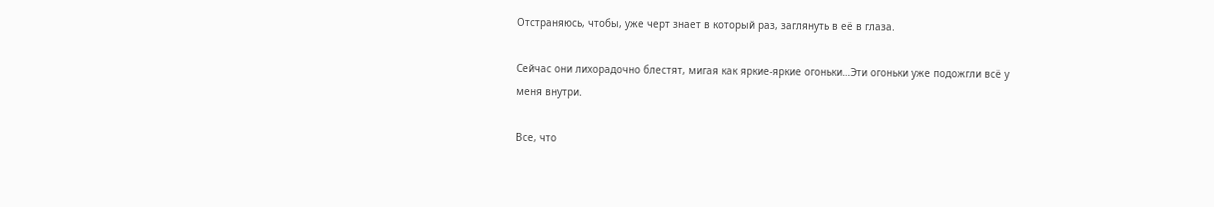Отстраняюсь, чтобы, уже черт знает в который раз, заглянуть в её в глаза.

Сейчас они лихорадочно блестят, мигая как яркие-яркие огоньки…Эти огоньки уже подожгли всё у меня внутри.

Все, что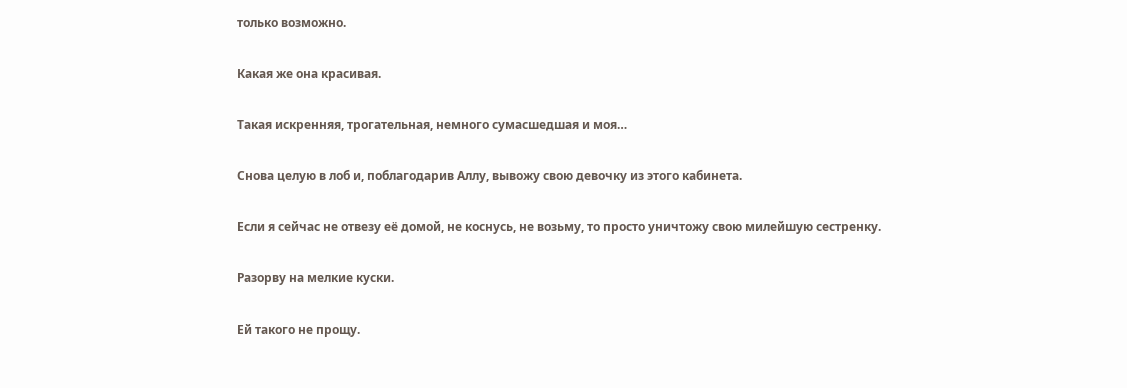только возможно.

Какая же она красивая.

Такая искренняя, трогательная, немного сумасшедшая и моя…

Снова целую в лоб и, поблагодарив Аллу, вывожу свою девочку из этого кабинета.

Если я сейчас не отвезу её домой, не коснусь, не возьму, то просто уничтожу свою милейшую сестренку.

Разорву на мелкие куски.

Ей такого не прощу.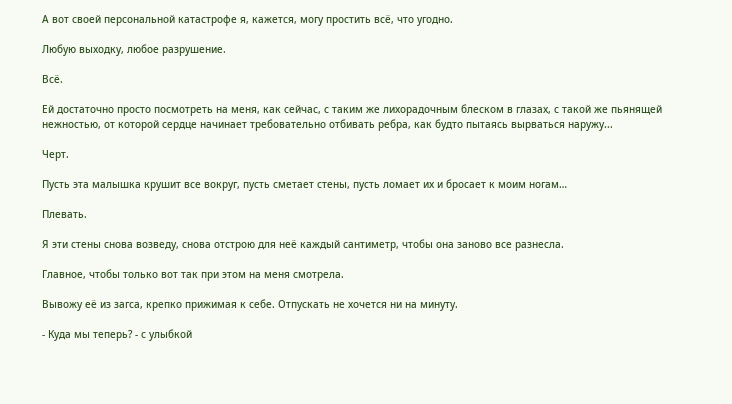А вот своей персональной катастрофе я, кажется, могу простить всё, что угодно.

Любую выходку, любое разрушение.

Всё.

Ей достаточно просто посмотреть на меня, как сейчас, с таким же лихорадочным блеском в глазах, с такой же пьянящей нежностью, от которой сердце начинает требовательно отбивать ребра, как будто пытаясь вырваться наружу...

Черт.

Пусть эта малышка крушит все вокруг, пусть сметает стены, пусть ломает их и бросает к моим ногам…

Плевать.

Я эти стены снова возведу, снова отстрою для неё каждый сантиметр, чтобы она заново все разнесла.

Главное, чтобы только вот так при этом на меня смотрела.

Вывожу её из загса, крепко прижимая к себе. Отпускать не хочется ни на минуту.

- Куда мы теперь? - с улыбкой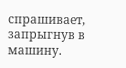спрашивает, запрыгнув в машину.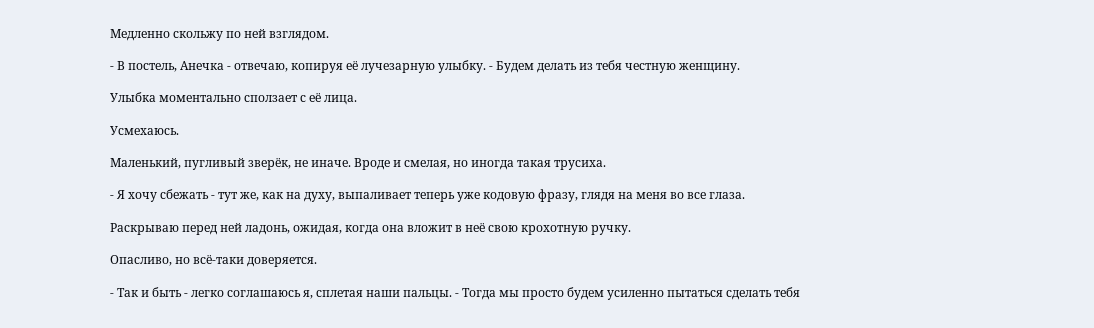Медленно скольжу по ней взглядом.

- В постель, Анечка - отвечаю, копируя её лучезарную улыбку. - Будем делать из тебя честную женщину.

Улыбка моментально сползает с её лица.

Усмехаюсь.

Маленький, пугливый зверёк, не иначе. Вроде и смелая, но иногда такая трусиха.

- Я хочу сбежать - тут же, как на духу, выпаливает теперь уже кодовую фразу, глядя на меня во все глаза.

Раскрываю перед ней ладонь, ожидая, когда она вложит в неё свою крохотную ручку.

Опасливо, но всё-таки доверяется.

- Так и быть - легко соглашаюсь я, сплетая наши пальцы. - Тогда мы просто будем усиленно пытаться сделать тебя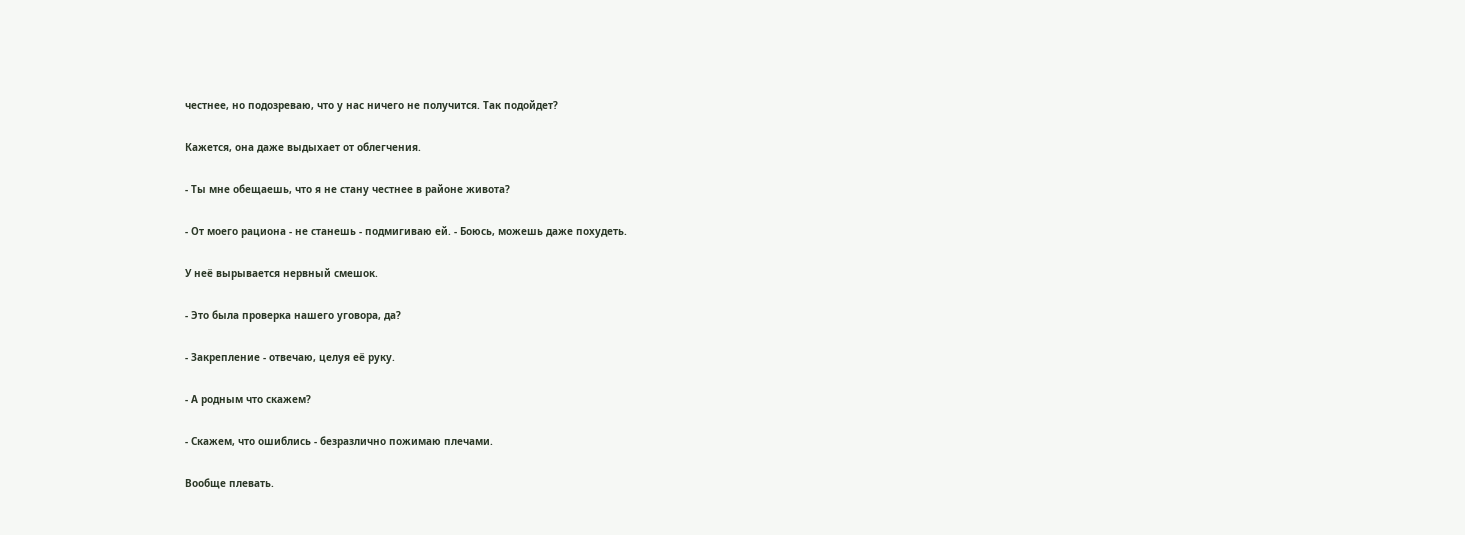честнее, но подозреваю, что у нас ничего не получится. Так подойдет?

Кажется, она даже выдыхает от облегчения.

- Ты мне обещаешь, что я не стану честнее в районе живота?

- От моего рациона - не станешь - подмигиваю ей. - Боюсь, можешь даже похудеть.

У неё вырывается нервный смешок.

- Это была проверка нашего уговора, да?

- Закрепление - отвечаю, целуя её руку.

- А родным что скажем?

- Скажем, что ошиблись - безразлично пожимаю плечами.

Вообще плевать.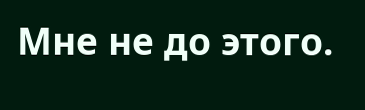Мне не до этого.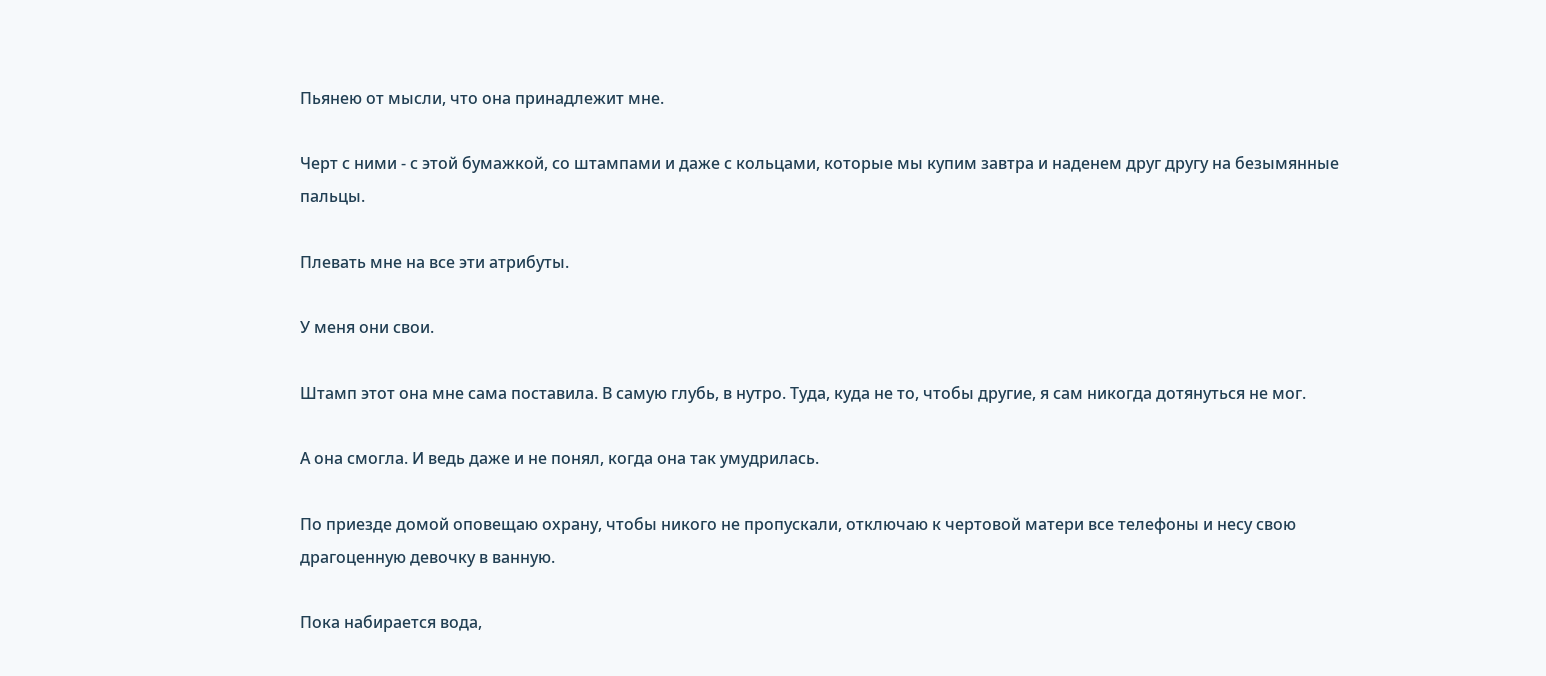Пьянею от мысли, что она принадлежит мне.

Черт с ними - с этой бумажкой, со штампами и даже с кольцами, которые мы купим завтра и наденем друг другу на безымянные пальцы.

Плевать мне на все эти атрибуты.

У меня они свои.

Штамп этот она мне сама поставила. В самую глубь, в нутро. Туда, куда не то, чтобы другие, я сам никогда дотянуться не мог.

А она смогла. И ведь даже и не понял, когда она так умудрилась.

По приезде домой оповещаю охрану, чтобы никого не пропускали, отключаю к чертовой матери все телефоны и несу свою драгоценную девочку в ванную.

Пока набирается вода,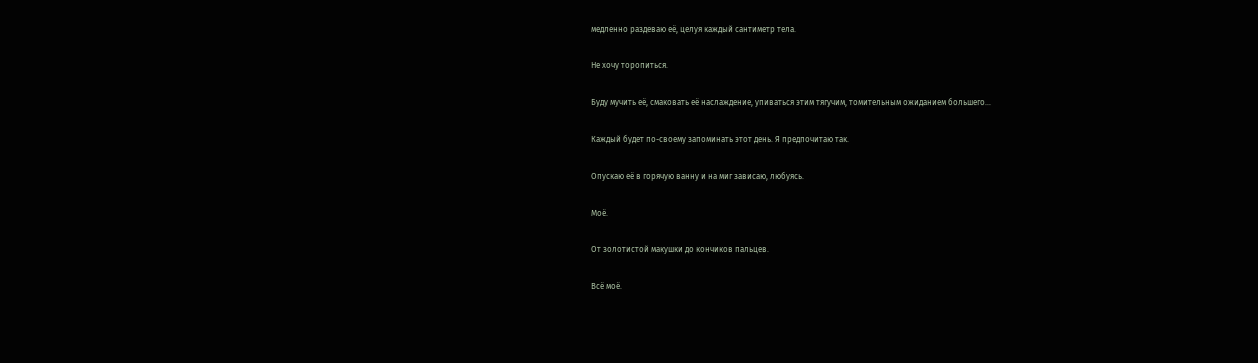медленно раздеваю её, целуя каждый сантиметр тела.

Не хочу торопиться.

Буду мучить её, смаковать её наслаждение, упиваться этим тягучим, томительным ожиданием большего…

Каждый будет по-своему запоминать этот день. Я предпочитаю так.

Опускаю её в горячую ванну и на миг зависаю, любуясь.

Моё.

От золотистой макушки до кончиков пальцев.

Всё моё.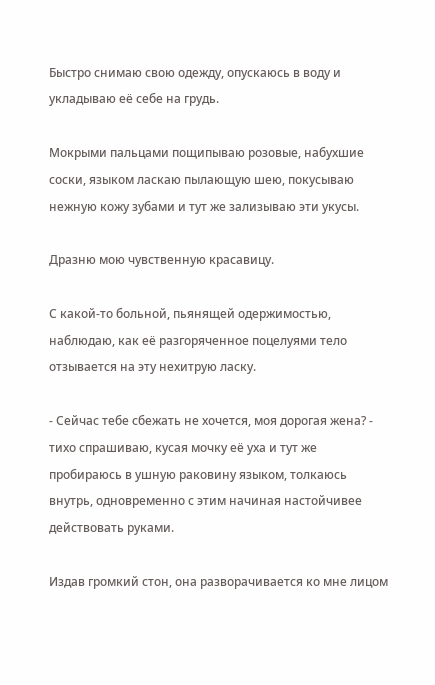Быстро снимаю свою одежду, опускаюсь в воду и укладываю её себе на грудь.

Мокрыми пальцами пощипываю розовые, набухшие соски, языком ласкаю пылающую шею, покусываю нежную кожу зубами и тут же зализываю эти укусы.

Дразню мою чувственную красавицу.

С какой-то больной, пьянящей одержимостью, наблюдаю, как её разгоряченное поцелуями тело отзывается на эту нехитрую ласку.

- Сейчас тебе сбежать не хочется, моя дорогая жена? - тихо спрашиваю, кусая мочку её уха и тут же пробираюсь в ушную раковину языком, толкаюсь внутрь, одновременно с этим начиная настойчивее действовать руками.

Издав громкий стон, она разворачивается ко мне лицом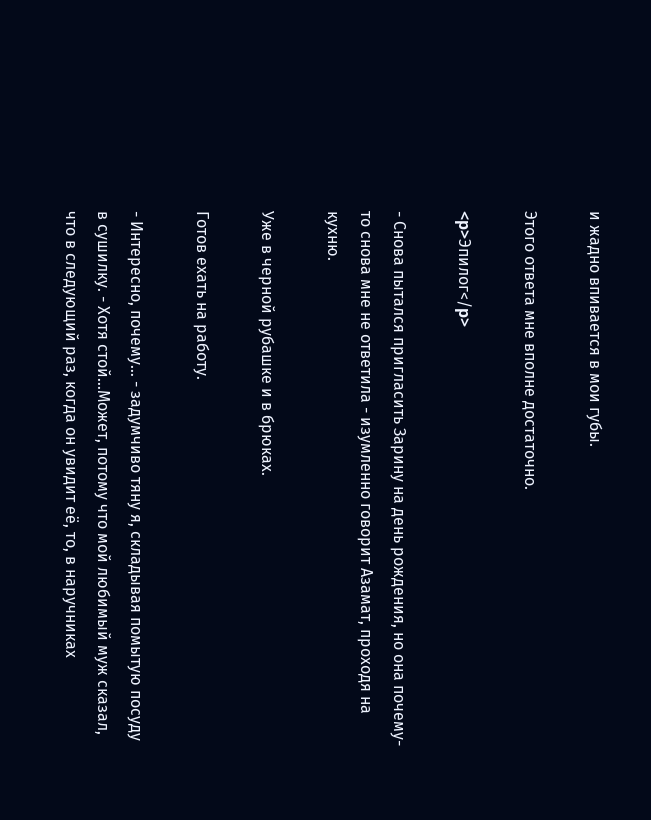и жадно впивается в мои губы.

Этого ответа мне вполне достаточно.

<p>Эпилог</p>

- Снова пытался пригласить Зарину на день рождения, но она почему-то снова мне не ответила - изумленно говорит Азамат, проходя на кухню.

Уже в черной рубашке и в брюках.

Готов ехать на работу.

- Интересно, почему… - задумчиво тяну я, складывая помытую посуду в сушилку. - Хотя стой…Может, потому что мой любимый муж сказал, что в следующий раз, когда он увидит её, то, в наручниках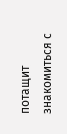потащит знакомиться с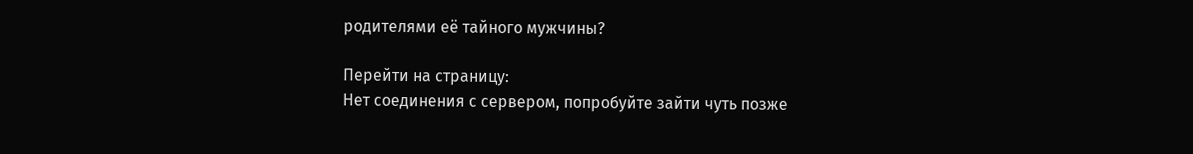родителями её тайного мужчины?

Перейти на страницу:
Нет соединения с сервером, попробуйте зайти чуть позже